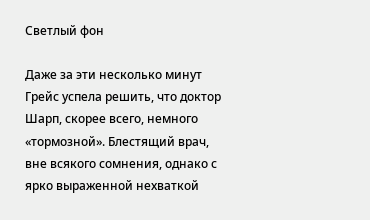Светлый фон

Даже за эти несколько минут Грейс успела решить, что доктор Шарп, скорее всего, немного «тормозной». Блестящий врач, вне всякого сомнения, однако с ярко выраженной нехваткой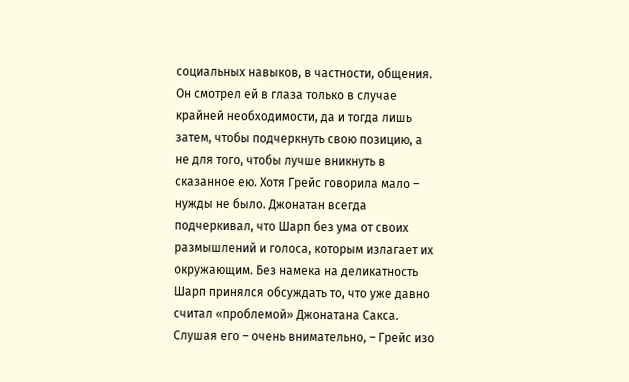социальных навыков, в частности, общения. Он смотрел ей в глаза только в случае крайней необходимости, да и тогда лишь затем, чтобы подчеркнуть свою позицию, а не для того, чтобы лучше вникнуть в сказанное ею. Хотя Грейс говорила мало – нужды не было. Джонатан всегда подчеркивал, что Шарп без ума от своих размышлений и голоса, которым излагает их окружающим. Без намека на деликатность Шарп принялся обсуждать то, что уже давно считал «проблемой» Джонатана Сакса. Слушая его – очень внимательно, – Грейс изо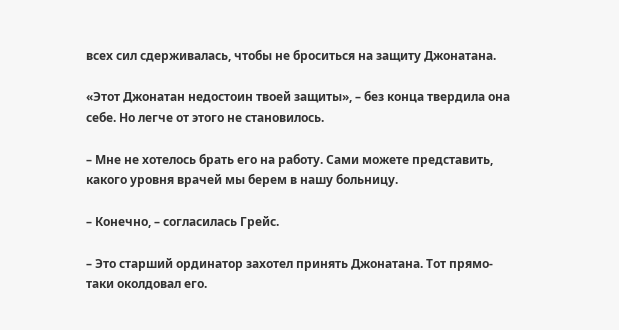всех сил сдерживалась, чтобы не броситься на защиту Джонатана.

«Этот Джонатан недостоин твоей защиты», – без конца твердила она себе. Но легче от этого не становилось.

– Мне не хотелось брать его на работу. Сами можете представить, какого уровня врачей мы берем в нашу больницу.

– Конечно, – согласилась Грейс.

– Это старший ординатор захотел принять Джонатана. Тот прямо-таки околдовал его.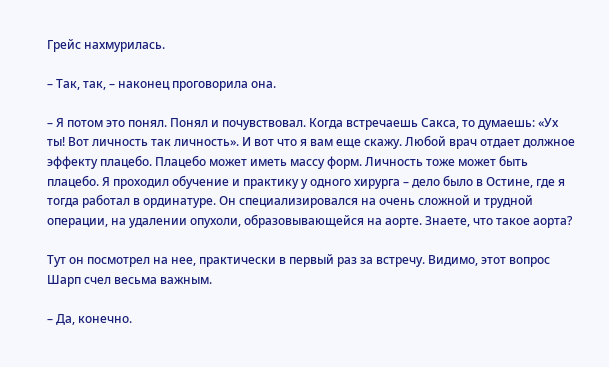Грейс нахмурилась.

– Так, так, – наконец проговорила она.

– Я потом это понял. Понял и почувствовал. Когда встречаешь Сакса, то думаешь: «Ух ты! Вот личность так личность». И вот что я вам еще скажу. Любой врач отдает должное эффекту плацебо. Плацебо может иметь массу форм. Личность тоже может быть плацебо. Я проходил обучение и практику у одного хирурга – дело было в Остине, где я тогда работал в ординатуре. Он специализировался на очень сложной и трудной операции, на удалении опухоли, образовывающейся на аорте. Знаете, что такое аорта?

Тут он посмотрел на нее, практически в первый раз за встречу. Видимо, этот вопрос Шарп счел весьма важным.

– Да, конечно.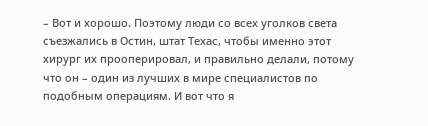– Вот и хорошо. Поэтому люди со всех уголков света съезжались в Остин, штат Техас, чтобы именно этот хирург их прооперировал, и правильно делали, потому что он – один из лучших в мире специалистов по подобным операциям. И вот что я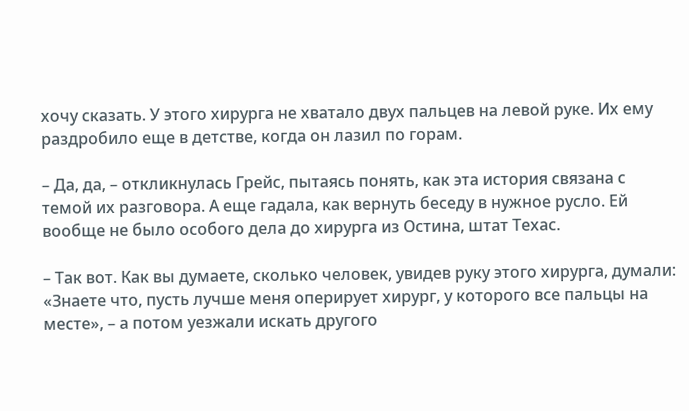хочу сказать. У этого хирурга не хватало двух пальцев на левой руке. Их ему раздробило еще в детстве, когда он лазил по горам.

– Да, да, – откликнулась Грейс, пытаясь понять, как эта история связана с темой их разговора. А еще гадала, как вернуть беседу в нужное русло. Ей вообще не было особого дела до хирурга из Остина, штат Техас.

– Так вот. Как вы думаете, сколько человек, увидев руку этого хирурга, думали: «Знаете что, пусть лучше меня оперирует хирург, у которого все пальцы на месте», – а потом уезжали искать другого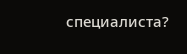специалиста?